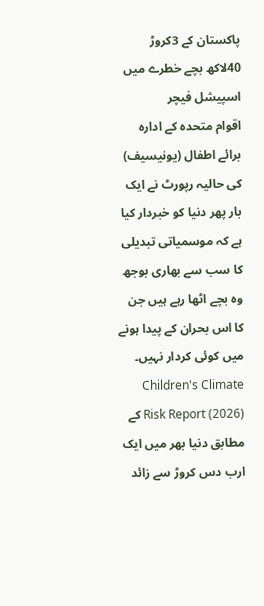پاکستان کے 3کروڑ 40لاکھ بچے خطرے میں
اسپیشل فیچر
اقوام متحدہ کے ادارہ برائے اطفال (یونیسیف) کی حالیہ رپورٹ نے ایک بار پھر دنیا کو خبردار کیا ہے کہ موسمیاتی تبدیلی کا سب سے بھاری بوجھ وہ بچے اٹھا رہے ہیں جن کا اس بحران کے پیدا ہونے میں کوئی کردار نہیں۔
Children's Climate Risk Report (2026) کے مطابق دنیا بھر میں ایک ارب دس کروڑ سے زائد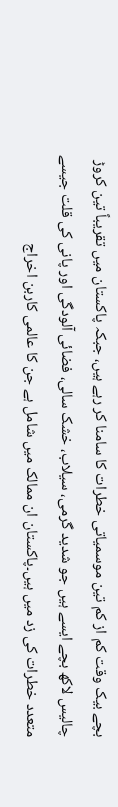بچے بیک وقت کم از کم تین موسمیاتی خطرات کا سامنا کر رہے ہیں، جبکہ پاکستان میں تقریباً تین کروڑ چالیس لاکھ بچے ایسے ہیں جو شدید گرمی، سیلاب، خشک سالی، فضائی آلودگی اور پانی کی قلت جیسے متعدد خطرات کی زد میں ہیں۔پاکستان ان ممالک میں شامل ہے جن کا عالمی کاربن اخراج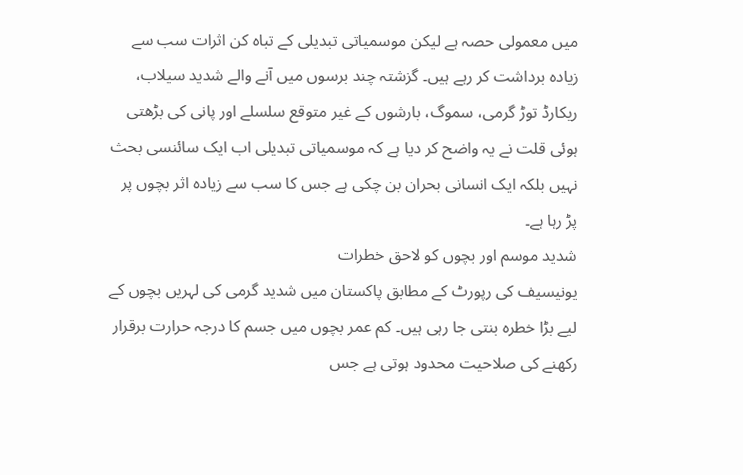میں معمولی حصہ ہے لیکن موسمیاتی تبدیلی کے تباہ کن اثرات سب سے زیادہ برداشت کر رہے ہیں۔ گزشتہ چند برسوں میں آنے والے شدید سیلاب، ریکارڈ توڑ گرمی، سموگ، بارشوں کے غیر متوقع سلسلے اور پانی کی بڑھتی ہوئی قلت نے یہ واضح کر دیا ہے کہ موسمیاتی تبدیلی اب ایک سائنسی بحث نہیں بلکہ ایک انسانی بحران بن چکی ہے جس کا سب سے زیادہ اثر بچوں پر پڑ رہا ہے۔
شدید موسم اور بچوں کو لاحق خطرات
یونیسیف کی رپورٹ کے مطابق پاکستان میں شدید گرمی کی لہریں بچوں کے لیے بڑا خطرہ بنتی جا رہی ہیں۔ کم عمر بچوں میں جسم کا درجہ حرارت برقرار رکھنے کی صلاحیت محدود ہوتی ہے جس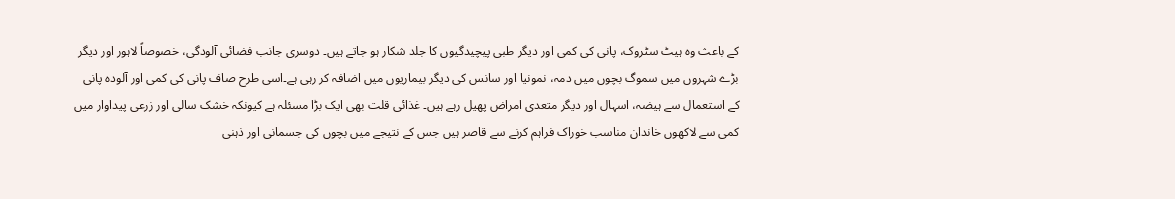کے باعث وہ ہیٹ سٹروک، پانی کی کمی اور دیگر طبی پیچیدگیوں کا جلد شکار ہو جاتے ہیں۔ دوسری جانب فضائی آلودگی، خصوصاً لاہور اور دیگر بڑے شہروں میں سموگ بچوں میں دمہ، نمونیا اور سانس کی دیگر بیماریوں میں اضافہ کر رہی ہے۔اسی طرح صاف پانی کی کمی اور آلودہ پانی کے استعمال سے ہیضہ، اسہال اور دیگر متعدی امراض پھیل رہے ہیں۔ غذائی قلت بھی ایک بڑا مسئلہ ہے کیونکہ خشک سالی اور زرعی پیداوار میں کمی سے لاکھوں خاندان مناسب خوراک فراہم کرنے سے قاصر ہیں جس کے نتیجے میں بچوں کی جسمانی اور ذہنی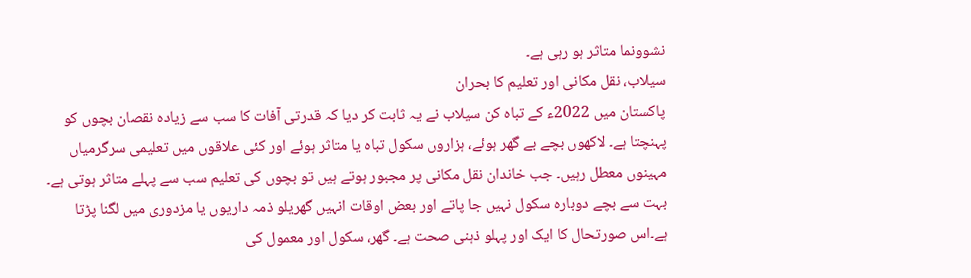نشوونما متاثر ہو رہی ہے۔
سیلاب، نقل مکانی اور تعلیم کا بحران
پاکستان میں 2022ء کے تباہ کن سیلاب نے یہ ثابت کر دیا کہ قدرتی آفات کا سب سے زیادہ نقصان بچوں کو پہنچتا ہے۔ لاکھوں بچے بے گھر ہوئے، ہزاروں سکول تباہ یا متاثر ہوئے اور کئی علاقوں میں تعلیمی سرگرمیاں مہینوں معطل رہیں۔ جب خاندان نقل مکانی پر مجبور ہوتے ہیں تو بچوں کی تعلیم سب سے پہلے متاثر ہوتی ہے۔ بہت سے بچے دوبارہ سکول نہیں جا پاتے اور بعض اوقات انہیں گھریلو ذمہ داریوں یا مزدوری میں لگنا پڑتا ہے۔اس صورتحال کا ایک اور پہلو ذہنی صحت ہے۔ گھر، سکول اور معمول کی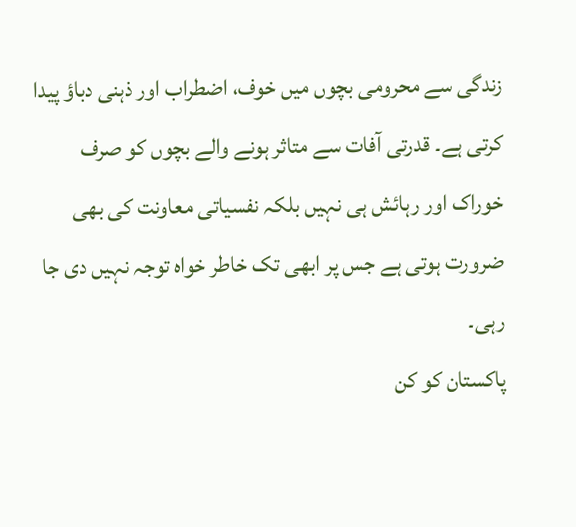زندگی سے محرومی بچوں میں خوف، اضطراب اور ذہنی دباؤ پیدا کرتی ہے۔ قدرتی آفات سے متاثر ہونے والے بچوں کو صرف خوراک اور رہائش ہی نہیں بلکہ نفسیاتی معاونت کی بھی ضرورت ہوتی ہے جس پر ابھی تک خاطر خواہ توجہ نہیں دی جا رہی۔
پاکستان کو کن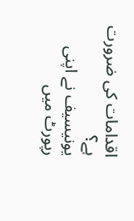اقدامات کی ضرورت ہے؟
یونیسیف نے اپنی رپورٹ میں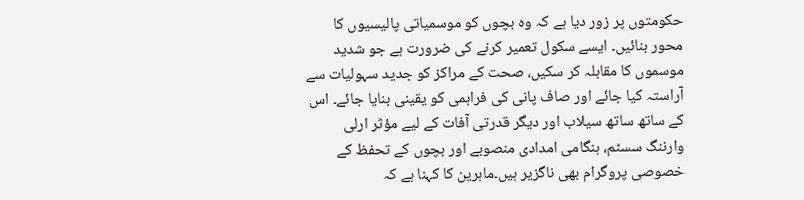حکومتوں پر زور دیا ہے کہ وہ بچوں کو موسمیاتی پالیسیوں کا محور بنائیں۔ ایسے سکول تعمیر کرنے کی ضرورت ہے جو شدید موسموں کا مقابلہ کر سکیں، صحت کے مراکز کو جدید سہولیات سے آراستہ کیا جائے اور صاف پانی کی فراہمی کو یقینی بنایا جائے۔ اس کے ساتھ ساتھ سیلاب اور دیگر قدرتی آفات کے لیے مؤثر ارلی وارننگ سسٹم، ہنگامی امدادی منصوبے اور بچوں کے تحفظ کے خصوصی پروگرام بھی ناگزیر ہیں۔ماہرین کا کہنا ہے کہ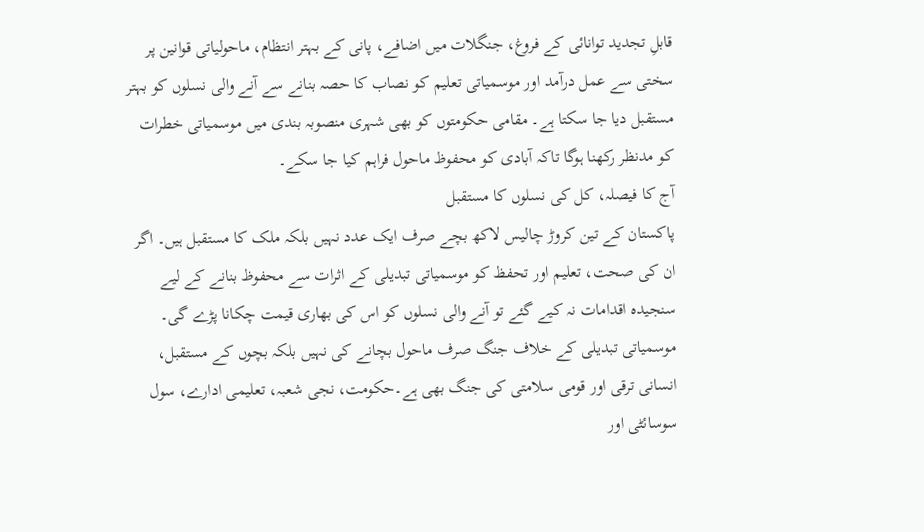قابلِ تجدید توانائی کے فروغ، جنگلات میں اضافے، پانی کے بہتر انتظام، ماحولیاتی قوانین پر سختی سے عمل درآمد اور موسمیاتی تعلیم کو نصاب کا حصہ بنانے سے آنے والی نسلوں کو بہتر مستقبل دیا جا سکتا ہے۔ مقامی حکومتوں کو بھی شہری منصوبہ بندی میں موسمیاتی خطرات کو مدنظر رکھنا ہوگا تاکہ آبادی کو محفوظ ماحول فراہم کیا جا سکے۔
آج کا فیصلہ، کل کی نسلوں کا مستقبل
پاکستان کے تین کروڑ چالیس لاکھ بچے صرف ایک عدد نہیں بلکہ ملک کا مستقبل ہیں۔ اگر ان کی صحت، تعلیم اور تحفظ کو موسمیاتی تبدیلی کے اثرات سے محفوظ بنانے کے لیے سنجیدہ اقدامات نہ کیے گئے تو آنے والی نسلوں کو اس کی بھاری قیمت چکانا پڑے گی۔ موسمیاتی تبدیلی کے خلاف جنگ صرف ماحول بچانے کی نہیں بلکہ بچوں کے مستقبل، انسانی ترقی اور قومی سلامتی کی جنگ بھی ہے۔حکومت، نجی شعبہ، تعلیمی ادارے، سول سوسائٹی اور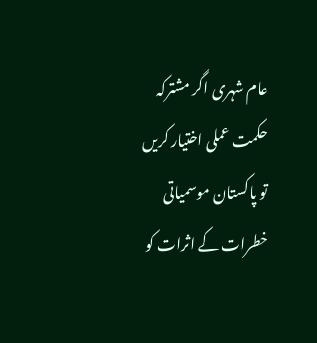عام شہری اگر مشترکہ حکمت عملی اختیار کریں تو پاکستان موسمیاتی خطرات کے اثرات کو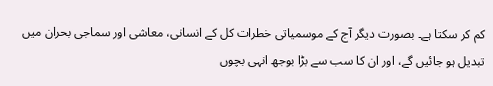کم کر سکتا ہے۔ بصورت دیگر آج کے موسمیاتی خطرات کل کے انسانی، معاشی اور سماجی بحران میں تبدیل ہو جائیں گے، اور ان کا سب سے بڑا بوجھ انہی بچوں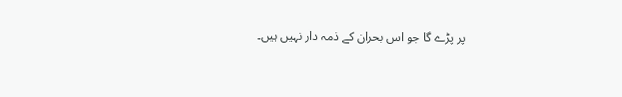پر پڑے گا جو اس بحران کے ذمہ دار نہیں ہیں۔